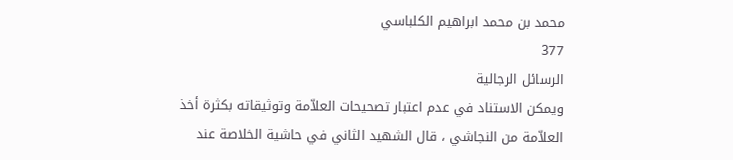محمد بن محمد ابراهيم الكلباسي
377
الرسائل الرجالية
ويمكن الاستناد في عدم اعتبار تصحيحات العلاّمة وتوثيقاته بكثرة أخذ العلاّمة من النجاشي ، قال الشهيد الثاني في حاشية الخلاصة عند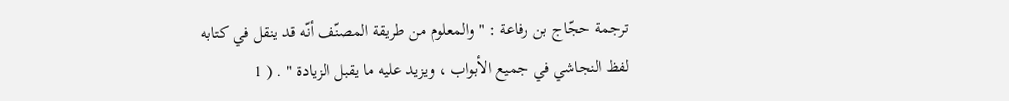ترجمة حجّاج بن رفاعة : " والمعلوم من طريقة المصنّف أنّه قد ينقل في كتابه لفظ النجاشي في جميع الأبواب ، ويزيد عليه ما يقبل الزيادة " . ( 1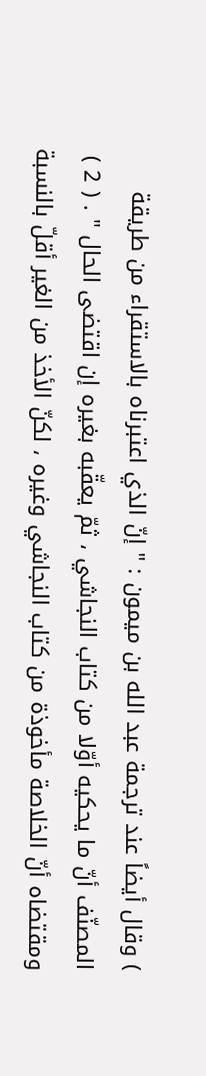) وقال أيضاً عند ترجمة عبد الله بن ميمون : " إنّ الذي اعتبرناه بالاستقراء من طريقة المصنّف أنّ ما يحكيه أوّلا من كتاب النجاشي ، ثمّ يعقّبه بغيره إن اقتضى الحال " . ( 2 ) ومقتضاه أنّ الخلاصة مأخوذة من كتاب النجاشي وغيره ، لكنّ الأخذ من الغير أقلّ بالنسبة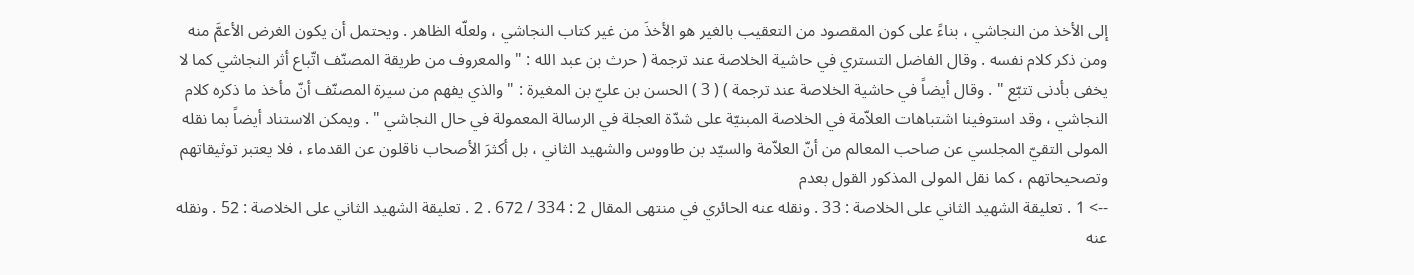إلى الأخذ من النجاشي ، بناءً على كون المقصود من التعقيب بالغير هو الأخذَ من غير كتاب النجاشي ، ولعلّه الظاهر . ويحتمل أن يكون الغرض الأعمَّ منه ومن ذكر كلام نفسه . وقال الفاضل التستري في حاشية الخلاصة عند ترجمة ( حرث بن عبد الله : " والمعروف من طريقة المصنّف اتّباع أثر النجاشي كما لا يخفى بأدنى تتبّع " . وقال أيضاً في حاشية الخلاصة عند ترجمة ) ( 3 ) الحسن بن عليّ بن المغيرة : " والذي يفهم من سيرة المصنّف أنّ مأخذ ما ذكره كلام النجاشي ، وقد استوفينا اشتباهات العلاّمة في الخلاصة المبنيّة على شدّة العجلة في الرسالة المعمولة في حال النجاشي " . ويمكن الاستناد أيضاً بما نقله المولى التقيّ المجلسي عن صاحب المعالم من أنّ العلاّمة والسيّد بن طاووس والشهيد الثاني ، بل أكثرَ الأصحاب ناقلون عن القدماء ، فلا يعتبر توثيقاتهم وتصحيحاتهم ، كما نقل المولى المذكور القول بعدم
--> 1 . تعليقة الشهيد الثاني على الخلاصة : 33 . ونقله عنه الحائري في منتهى المقال 2 : 334 / 672 . 2 . تعليقة الشهيد الثاني على الخلاصة : 52 . ونقله عنه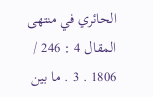الحائري في منتهى المقال 4 : 246 / 1806 . 3 . ما بين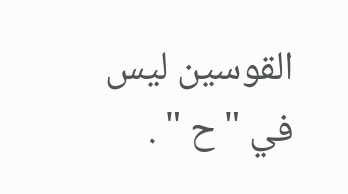القوسين ليس في " ح " .